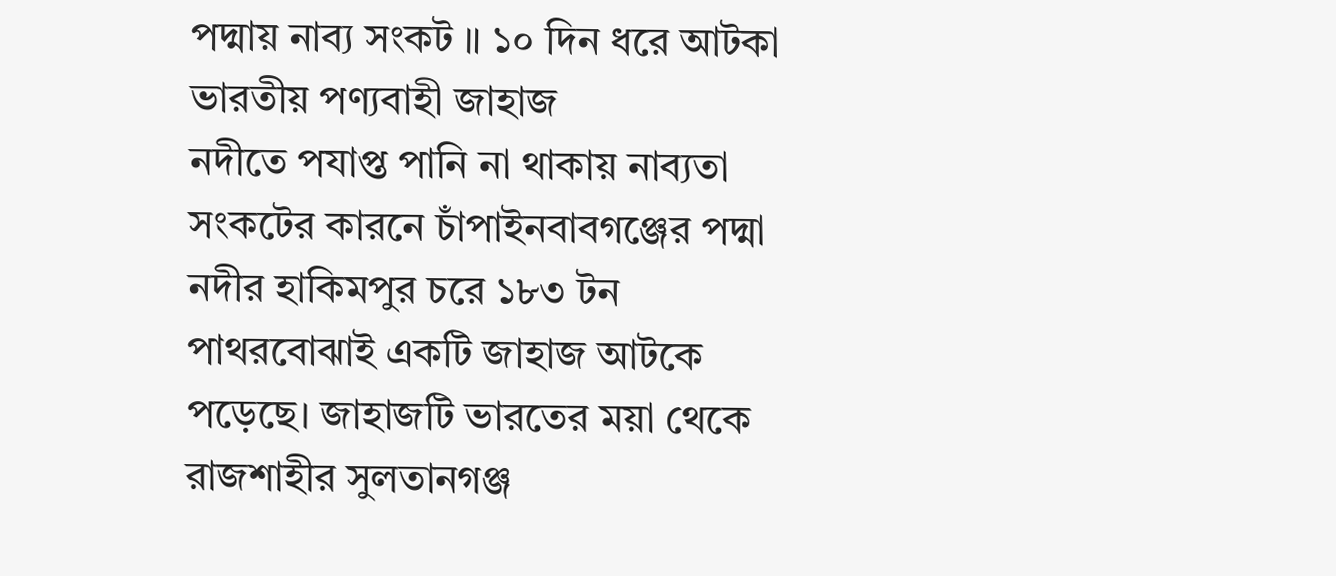পদ্মায় নাব্য সংকট ॥ ১০ দিন ধরে আটকা ভারতীয় পণ্যবাহী জাহাজ
নদীতে পযাপ্ত পানি না থাকায় নাব্যতা সংকটের কারনে চাঁপাইনবাবগঞ্জের পদ্মা নদীর হাকিমপুর চরে ১৮৩ টন পাথরবোঝাই একটি জাহাজ আটকে পড়েছে। জাহাজটি ভারতের ময়া থেকে রাজশাহীর সুলতানগঞ্জ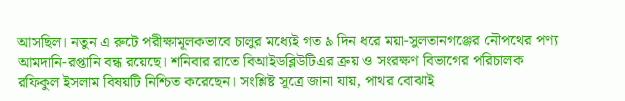আসছিল। নতুন এ রুটে পরীক্ষামূলকভাবে চালুর মধ্যেই গত ৯ দিন ধরে ময়া-সুলতানগঞ্জের নৌপথের পণ্য আমদানি-রপ্তানি বন্ধ রয়েছে। শনিবার রাতে বিআইডব্লিউটিএর ক্রয় ও সংরক্ষণ বিভাগের পরিচালক রফিকুল ইসলাম বিষয়টি নিশ্চিত করেছেন। সংশ্লিষ্ট সূত্রে জানা যায়, পাথর বোঝাই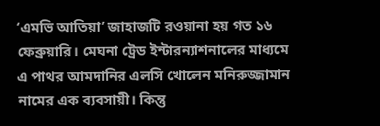‘এমভি আতিয়া’ জাহাজটি রওয়ানা হয় গত ১৬ ফেব্রুয়ারি। মেঘনা ট্রেড ইন্টারন্যাশনালের মাধ্যমে এ পাথর আমদানির এলসি খোলেন মনিরুজ্জামান নামের এক ব্যবসায়ী। কিন্তু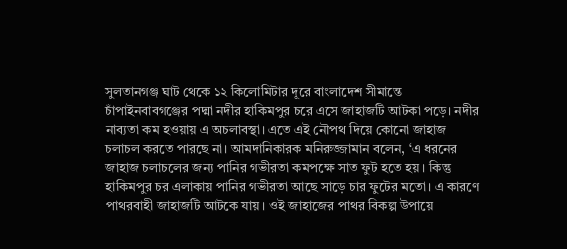সুলতানগঞ্জ ঘাট থেকে ১২ কিলোমিটার দূরে বাংলাদেশ সীমান্তে চাঁপাইনবাবগঞ্জের পদ্মা নদীর হাকিমপুর চরে এসে জাহাজটি আটকা পড়ে। নদীর নাব্যতা কম হওয়ায় এ অচলাবস্থা। এতে এই নৌপথ দিয়ে কোনো জাহাজ চলাচল করতে পারছে না। আমদানিকারক মনিরুজ্জামান বলেন, ‘এ ধরনের জাহাজ চলাচলের জন্য পানির গভীরতা কমপক্ষে সাত ফুট হতে হয়। কিন্তু হাকিমপুর চর এলাকায় পানির গভীরতা আছে সাড়ে চার ফুটের মতো। এ কারণে পাথরবাহী জাহাজটি আটকে যায়। ওই জাহাজের পাথর বিকল্প উপায়ে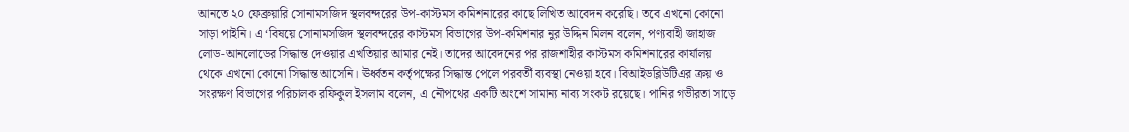আনতে ২০ ফেব্রুয়ারি সোনামসজিদ স্থলবন্দরের উপ-কাস্টমস কমিশনারের কাছে লিখিত আবেদন করেছি। তবে এখনো কোনো সাড়া পাইনি। এ ‘বিষয়ে সোনামসজিদ স্থলবন্দরের কাস্টমস বিভাগের উপ-কমিশনার নুর উদ্দিন মিলন বলেন, পণ্যবাহী জাহাজ লোড-আনলোডের সিদ্ধান্ত দেওয়ার এখতিয়ার আমার নেই। তাদের আবেদনের পর রাজশাহীর কাস্টমস কমিশনারের কার্যালয় থেকে এখনো কোনো সিদ্ধান্ত আসেনি। ঊর্ধ্বতন কর্তৃপক্ষের সিদ্ধান্ত পেলে পরবর্তী ব্যবস্থা নেওয়া হবে। বিআইডব্লিউটিএর ক্রয় ও সংরক্ষণ বিভাগের পরিচালক রফিকুল ইসলাম বলেন, এ নৌপথের একটি অংশে সামান্য নাব্য সংকট রয়েছে। পানির গভীরতা সাড়ে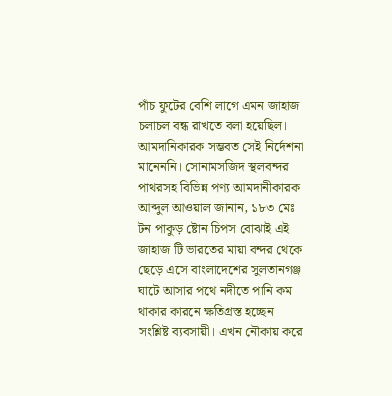পাঁচ ফুটের বেশি লাগে এমন জাহাজ চলাচল বন্ধ রাখতে বলা হয়েছিল। আমদানিকারক সম্ভবত সেই নির্দেশনা মানেননি। সোনামসজিদ স্থলবন্দর পাথরসহ বিভিন্ন পণ্য আমদানীকারক আব্দুল আওয়াল জানান, ১৮৩ মেঃ টন পাকুড় ষ্টোন চিপস বোঝাই এই জাহাজ টি ভারতের মায়া বন্দর থেকে ছেড়ে এসে বাংলাদেশের সুলতানগঞ্জ ঘাটে আসার পথে নদীতে পানি কম থাকার কারনে ক্ষতিগ্রস্ত হচ্ছেন সংশ্লিষ্ট ব্যবসায়ী। এখন নৌকায় করে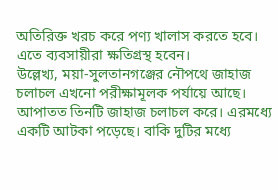অতিরিক্ত খরচ করে পণ্য খালাস করতে হবে। এতে ব্যবসায়ীরা ক্ষতিগ্রস্থ হবেন।
উল্লেখ্য, ময়া-সুলতানগঞ্জের নৌপথে জাহাজ চলাচল এখনো পরীক্ষামূলক পর্যায়ে আছে। আপাতত তিনটি জাহাজ চলাচল করে। এরমধ্যে একটি আটকা পড়েছে। বাকি দুটির মধ্যে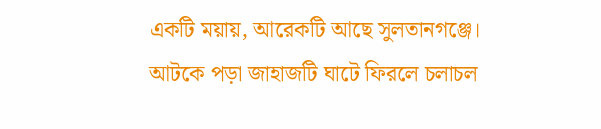একটি ময়ায়, আরেকটি আছে সুলতানগঞ্জে। আটকে পড়া জাহাজটি ঘাটে ফিরলে চলাচল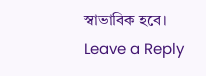স্বাভাবিক হবে।
Leave a Reply